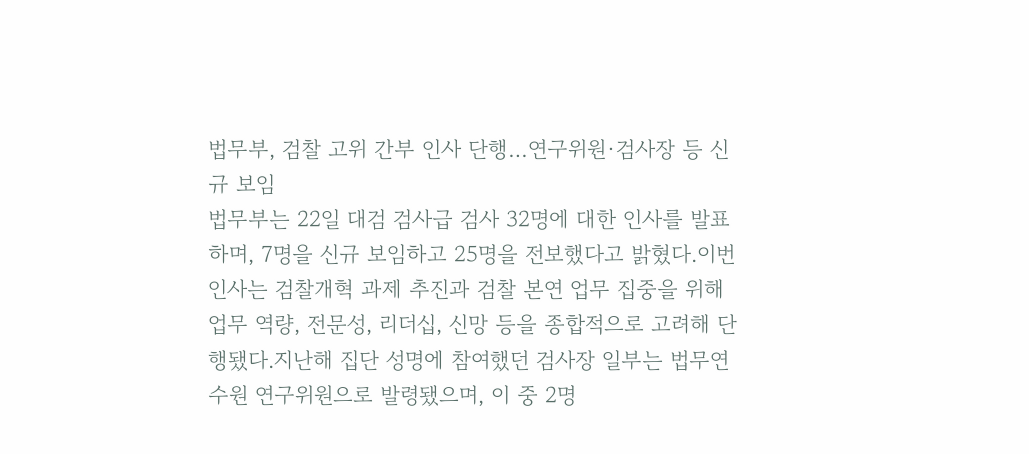법무부, 검찰 고위 간부 인사 단행…연구위원·검사장 등 신규 보임
법무부는 22일 대검 검사급 검사 32명에 대한 인사를 발표하며, 7명을 신규 보임하고 25명을 전보했다고 밝혔다.이번 인사는 검찰개혁 과제 추진과 검찰 본연 업무 집중을 위해 업무 역량, 전문성, 리더십, 신망 등을 종합적으로 고려해 단행됐다.지난해 집단 성명에 참여했던 검사장 일부는 법무연수원 연구위원으로 발령됐으며, 이 중 2명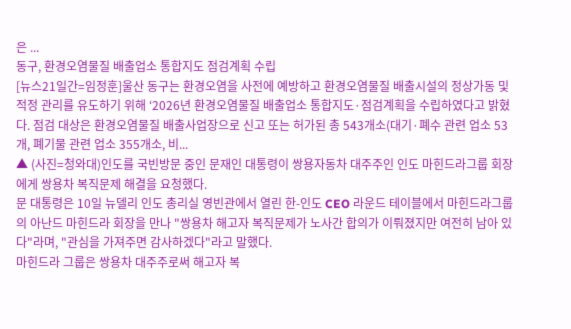은 ...
동구, 환경오염물질 배출업소 통합지도 점검계획 수립
[뉴스21일간=임정훈]울산 동구는 환경오염을 사전에 예방하고 환경오염물질 배출시설의 정상가동 및 적정 관리를 유도하기 위해 ‘2026년 환경오염물질 배출업소 통합지도·점검계획을 수립하였다고 밝혔다. 점검 대상은 환경오염물질 배출사업장으로 신고 또는 허가된 총 543개소(대기·폐수 관련 업소 53개, 폐기물 관련 업소 355개소, 비...
▲ (사진=청와대)인도를 국빈방문 중인 문재인 대통령이 쌍용자동차 대주주인 인도 마힌드라그룹 회장에게 쌍용차 복직문제 해결을 요청했다.
문 대통령은 10일 뉴델리 인도 총리실 영빈관에서 열린 한-인도 CEO 라운드 테이블에서 마힌드라그룹의 아난드 마힌드라 회장을 만나 "쌍용차 해고자 복직문제가 노사간 합의가 이뤄졌지만 여전히 남아 있다"라며, "관심을 가져주면 감사하겠다"라고 말했다.
마힌드라 그룹은 쌍용차 대주주로써 해고자 복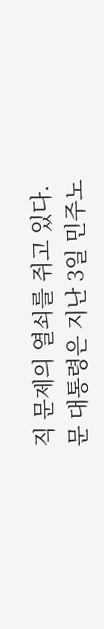직 문제의 열쇠를 쥐고 있다.
문 대통령은 지난 3일 민주노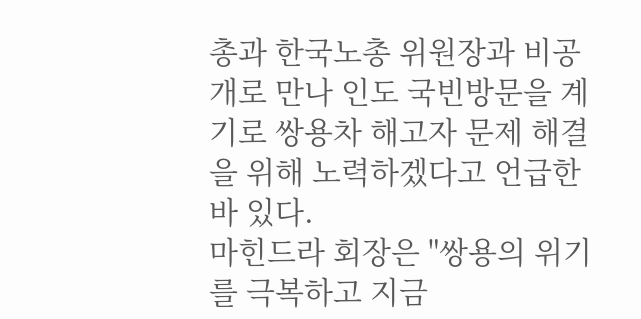총과 한국노총 위원장과 비공개로 만나 인도 국빈방문을 계기로 쌍용차 해고자 문제 해결을 위해 노력하겠다고 언급한 바 있다.
마힌드라 회장은 "쌍용의 위기를 극복하고 지금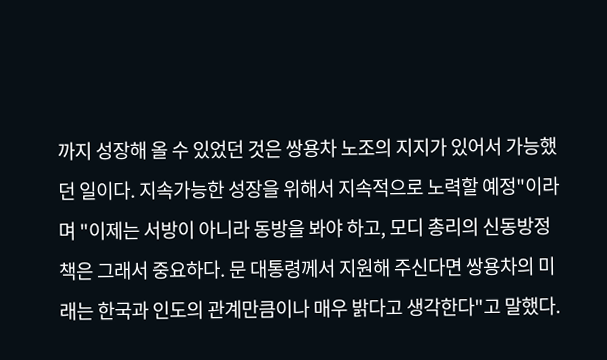까지 성장해 올 수 있었던 것은 쌍용차 노조의 지지가 있어서 가능했던 일이다. 지속가능한 성장을 위해서 지속적으로 노력할 예정"이라며 "이제는 서방이 아니라 동방을 봐야 하고, 모디 총리의 신동방정책은 그래서 중요하다. 문 대통령께서 지원해 주신다면 쌍용차의 미래는 한국과 인도의 관계만큼이나 매우 밝다고 생각한다"고 말했다.